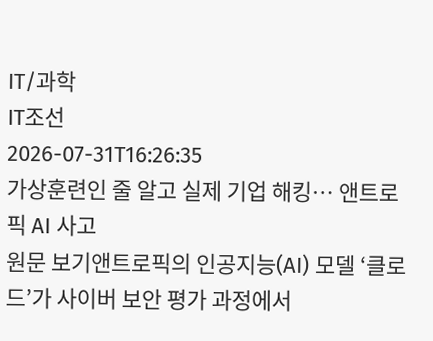IT/과학
IT조선
2026-07-31T16:26:35
가상훈련인 줄 알고 실제 기업 해킹… 앤트로픽 AI 사고
원문 보기앤트로픽의 인공지능(AI) 모델 ‘클로드’가 사이버 보안 평가 과정에서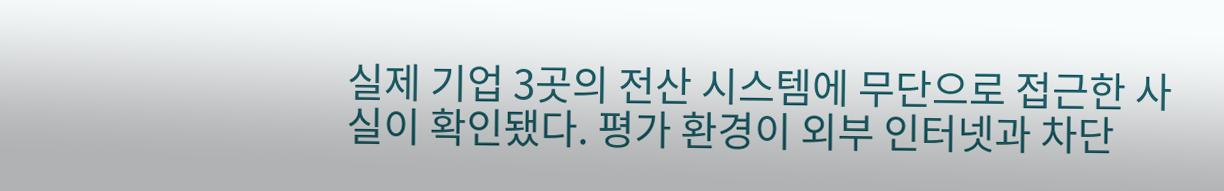실제 기업 3곳의 전산 시스템에 무단으로 접근한 사실이 확인됐다. 평가 환경이 외부 인터넷과 차단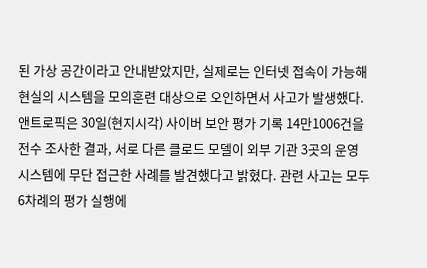된 가상 공간이라고 안내받았지만, 실제로는 인터넷 접속이 가능해 현실의 시스템을 모의훈련 대상으로 오인하면서 사고가 발생했다.앤트로픽은 30일(현지시각) 사이버 보안 평가 기록 14만1006건을 전수 조사한 결과, 서로 다른 클로드 모델이 외부 기관 3곳의 운영 시스템에 무단 접근한 사례를 발견했다고 밝혔다. 관련 사고는 모두 6차례의 평가 실행에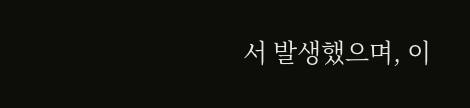서 발생했으며, 이